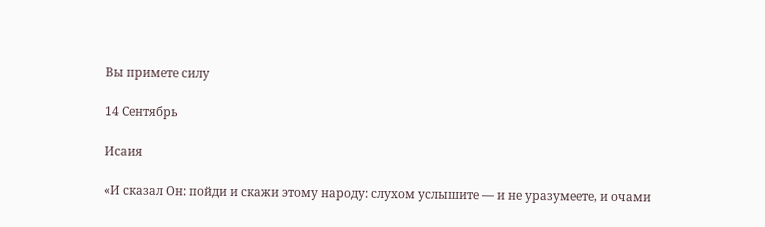Вы примете силу

14 Сентябрь

Исаия

«И сказал Он: пойди и скажи этому народу: слухом услышите — и не уразумеете, и очами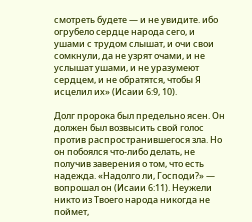смотреть будете — и не увидите. ибо огрубело сердце народа сего, и ушами с трудом слышат, и очи свои сомкнули, да не узрят очами, и не услышат ушами, и не уразумеют сердцем, и не обратятся, чтобы Я исцелил их» (Исаии 6:9, 10).

Долг пророка был предельно ясен. Он должен был возвысить свой голос против распространившегося зла. Но он побоялся что-либо делать, не получив заверения о том, что есть надежда. «Надолго ли, Господи?» — вопрошал он (Исаии 6:11). Неужели никто из Твоего народа никогда не поймет,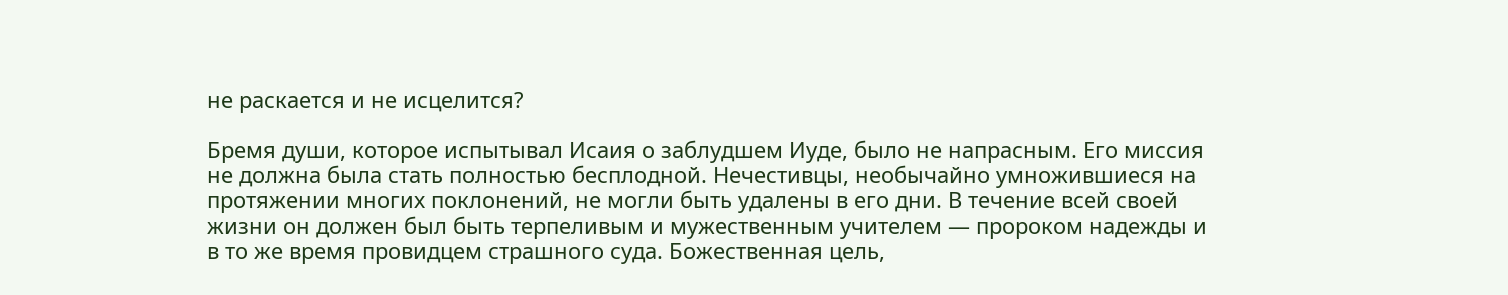не раскается и не исцелится?

Бремя души, которое испытывал Исаия о заблудшем Иуде, было не напрасным. Его миссия не должна была стать полностью бесплодной. Нечестивцы, необычайно умножившиеся на протяжении многих поклонений, не могли быть удалены в его дни. В течение всей своей жизни он должен был быть терпеливым и мужественным учителем — пророком надежды и в то же время провидцем страшного суда. Божественная цель,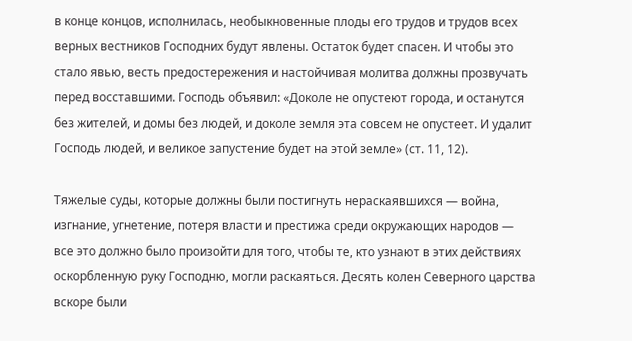в конце концов, исполнилась, необыкновенные плоды его трудов и трудов всех верных вестников Господних будут явлены. Остаток будет спасен. И чтобы это стало явью, весть предостережения и настойчивая молитва должны прозвучать перед восставшими. Господь объявил: «Доколе не опустеют города, и останутся без жителей, и домы без людей, и доколе земля эта совсем не опустеет. И удалит Господь людей, и великое запустение будет на этой земле» (ст. 11, 12).

Тяжелые суды, которые должны были постигнуть нераскаявшихся — война, изгнание, угнетение, потеря власти и престижа среди окружающих народов — все это должно было произойти для того, чтобы те, кто узнают в этих действиях оскорбленную руку Господню, могли раскаяться. Десять колен Северного царства вскоре были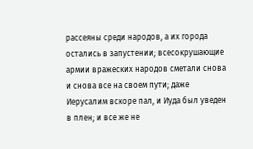рассеяны среди народов, а их города остались в запустении; всесокрушающие армии вражеских народов сметали снова и снова все на своем пути; даже Иерусалим вскоре пал, и Иуда был уведен в плен; и все же не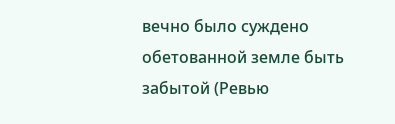вечно было суждено обетованной земле быть забытой (Ревью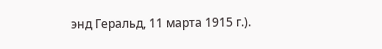энд Геральд, 11 марта 1915 г.).